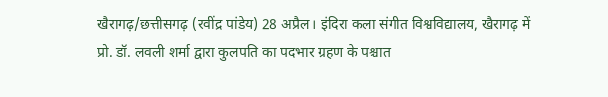खैरागढ़/छत्तीसगढ़ (रवींद्र पांडेय) 28 अप्रैल। इंदिरा कला संगीत विश्वविद्यालय, खैरागढ़ में प्रो. डॉ. लवली शर्मा द्वारा कुलपति का पदभार ग्रहण के पश्चात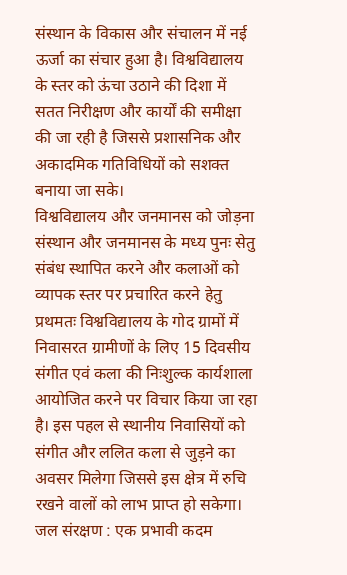संस्थान के विकास और संचालन में नई ऊर्जा का संचार हुआ है। विश्वविद्यालय के स्तर को ऊंचा उठाने की दिशा में सतत निरीक्षण और कार्यों की समीक्षा की जा रही है जिससे प्रशासनिक और अकादमिक गतिविधियों को सशक्त बनाया जा सके।
विश्वविद्यालय और जनमानस को जोड़ना
संस्थान और जनमानस के मध्य पुनः सेतु संबंध स्थापित करने और कलाओं को व्यापक स्तर पर प्रचारित करने हेतु प्रथमतः विश्वविद्यालय के गोद ग्रामों में निवासरत ग्रामीणों के लिए 15 दिवसीय संगीत एवं कला की निःशुल्क कार्यशाला आयोजित करने पर विचार किया जा रहा है। इस पहल से स्थानीय निवासियों को संगीत और ललित कला से जुड़ने का अवसर मिलेगा जिससे इस क्षेत्र में रुचि रखने वालों को लाभ प्राप्त हो सकेगा।
जल संरक्षण : एक प्रभावी कदम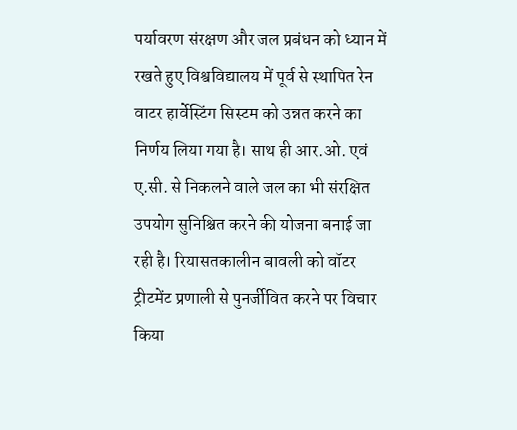पर्यावरण संरक्षण और जल प्रबंधन को ध्यान में रखते हुए विश्वविद्यालय में पूर्व से स्थापित रेन वाटर हार्वेस्टिंग सिस्टम को उन्नत करने का निर्णय लिया गया है। साथ ही आर.ओ. एवं ए.सी. से निकलने वाले जल का भी संरक्षित उपयोग सुनिश्चित करने की योजना बनाई जा रही है। रियासतकालीन बावली को वॉटर ट्रीटमेंट प्रणाली से पुनर्जीवित करने पर विचार किया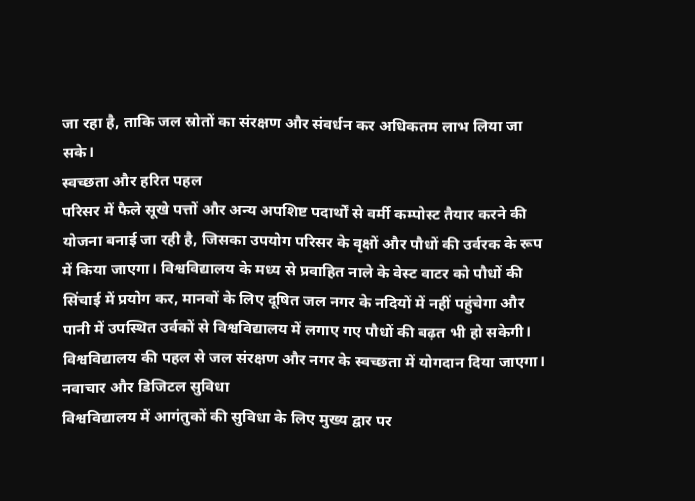जा रहा है, ताकि जल स्रोतों का संरक्षण और संवर्धन कर अधिकतम लाभ लिया जा सके।
स्वच्छता और हरित पहल
परिसर में फैले सूखे पत्तों और अन्य अपशिष्ट पदार्थों से वर्मी कम्पोस्ट तैयार करने की योजना बनाई जा रही है, जिसका उपयोग परिसर के वृक्षों और पौधों की उर्वरक के रूप में किया जाएगा। विश्वविद्यालय के मध्य से प्रवाहित नाले के वेस्ट वाटर को पौधों की सिंचाई में प्रयोग कर, मानवों के लिए दूषित जल नगर के नदियों में नहीं पहुंचेगा और पानी में उपस्थित उर्वकों से विश्वविद्यालय में लगाए गए पौधों की बढ़त भी हो सकेगी। विश्वविद्यालय की पहल से जल संरक्षण और नगर के स्वच्छता में योगदान दिया जाएगा।
नवाचार और डिजिटल सुविधा
विश्वविद्यालय में आगंतुकों की सुविधा के लिए मुख्य द्वार पर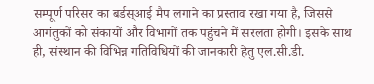सम्पूर्ण परिसर का बर्डस्आई मैप लगाने का प्रस्ताव रखा गया है, जिससे आगंतुकों को संकायों और विभागों तक पहुंचने में सरलता होगी। इसके साथ ही, संस्थान की विभिन्न गतिविधियों की जानकारी हेतु एल.सी.डी.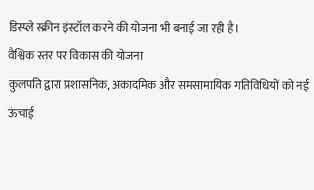डिस्प्ले स्क्रीन इंस्टॉल करने की योजना भी बनाई जा रही है।
वैश्विक स्तर पर विकास की योजना
कुलपति द्वारा प्रशासनिक, अकादमिक और समसामायिक गतिविधियों को नई ऊंचाई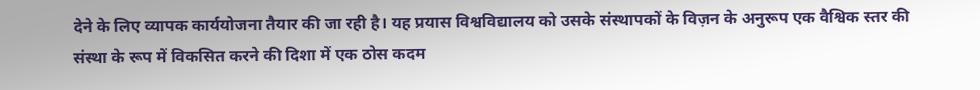देने के लिए व्यापक कार्ययोजना तैयार की जा रही है। यह प्रयास विश्वविद्यालय को उसके संस्थापकों के विज़न के अनुरूप एक वैश्विक स्तर की संस्था के रूप में विकसित करने की दिशा में एक ठोस कदम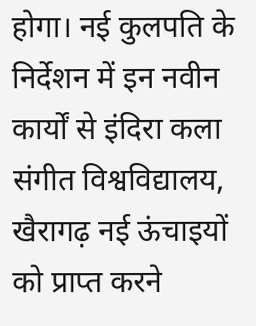होगा। नई कुलपति के निर्देशन में इन नवीन कार्यों से इंदिरा कला संगीत विश्वविद्यालय, खैरागढ़ नई ऊंचाइयों को प्राप्त करने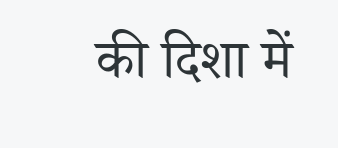की दिशा में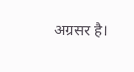अग्रसर है।